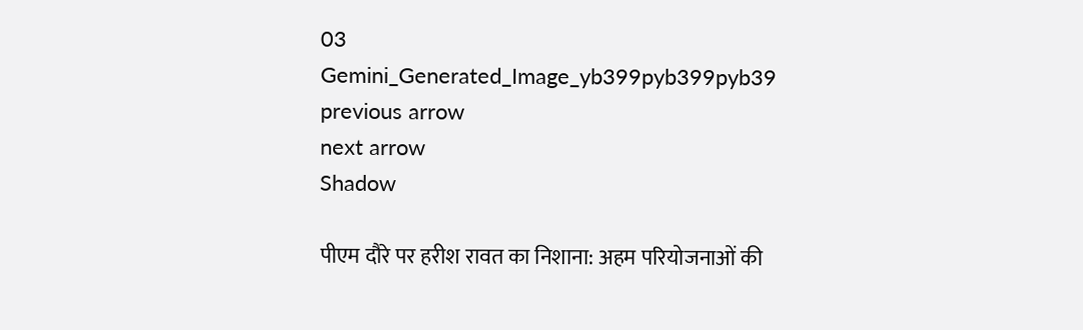03
Gemini_Generated_Image_yb399pyb399pyb39
previous arrow
next arrow
Shadow

पीएम दौरे पर हरीश रावत का निशाना: अहम परियोजनाओं की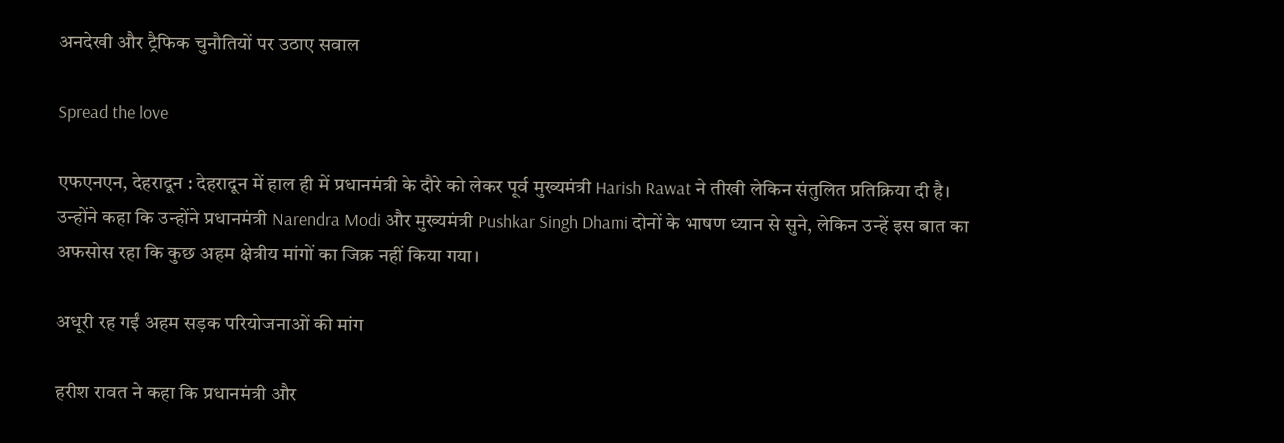अनदेखी और ट्रैफिक चुनौतियों पर उठाए सवाल

Spread the love

एफएनएन, देहरादून : देहरादून में हाल ही में प्रधानमंत्री के दौरे को लेकर पूर्व मुख्यमंत्री Harish Rawat ने तीखी लेकिन संतुलित प्रतिक्रिया दी है। उन्होंने कहा कि उन्होंने प्रधानमंत्री Narendra Modi और मुख्यमंत्री Pushkar Singh Dhami दोनों के भाषण ध्यान से सुने, लेकिन उन्हें इस बात का अफसोस रहा कि कुछ अहम क्षेत्रीय मांगों का जिक्र नहीं किया गया।

अधूरी रह गईं अहम सड़क परियोजनाओं की मांग

हरीश रावत ने कहा कि प्रधानमंत्री और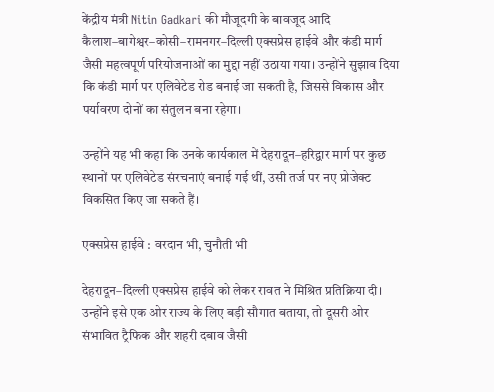केंद्रीय मंत्री Nitin Gadkari की मौजूदगी के बावजूद आदि कैलाश–बागेश्वर–कोसी–रामनगर–दिल्ली एक्सप्रेस हाईवे और कंडी मार्ग जैसी महत्वपूर्ण परियोजनाओं का मुद्दा नहीं उठाया गया। उन्होंने सुझाव दिया कि कंडी मार्ग पर एलिवेटेड रोड बनाई जा सकती है, जिससे विकास और पर्यावरण दोनों का संतुलन बना रहेगा।

उन्होंने यह भी कहा कि उनके कार्यकाल में देहरादून–हरिद्वार मार्ग पर कुछ स्थानों पर एलिवेटेड संरचनाएं बनाई गई थीं, उसी तर्ज पर नए प्रोजेक्ट विकसित किए जा सकते हैं।

एक्सप्रेस हाईवे : वरदान भी, चुनौती भी

देहरादून–दिल्ली एक्सप्रेस हाईवे को लेकर रावत ने मिश्रित प्रतिक्रिया दी। उन्होंने इसे एक ओर राज्य के लिए बड़ी सौगात बताया, तो दूसरी ओर संभावित ट्रैफिक और शहरी दबाव जैसी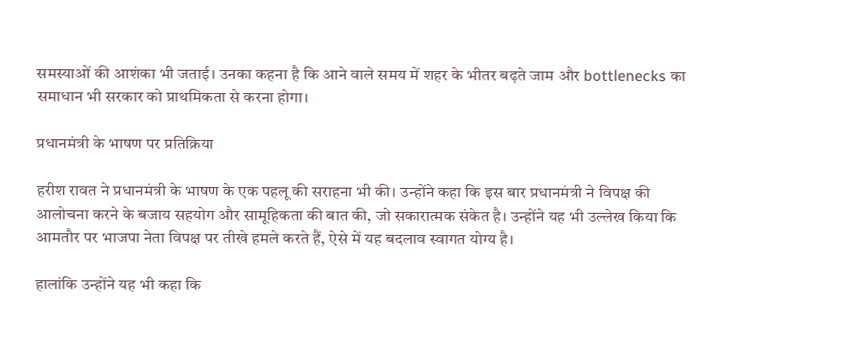समस्याओं की आशंका भी जताई। उनका कहना है कि आने वाले समय में शहर के भीतर बढ़ते जाम और bottlenecks का समाधान भी सरकार को प्राथमिकता से करना होगा।

प्रधानमंत्री के भाषण पर प्रतिक्रिया

हरीश रावत ने प्रधानमंत्री के भाषण के एक पहलू की सराहना भी की। उन्होंने कहा कि इस बार प्रधानमंत्री ने विपक्ष की आलोचना करने के बजाय सहयोग और सामूहिकता की बात की, जो सकारात्मक संकेत है। उन्होंने यह भी उल्लेख किया कि आमतौर पर भाजपा नेता विपक्ष पर तीखे हमले करते हैं, ऐसे में यह बदलाव स्वागत योग्य है।

हालांकि उन्होंने यह भी कहा कि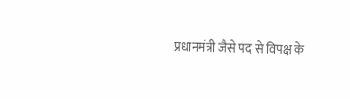प्रधानमंत्री जैसे पद से विपक्ष के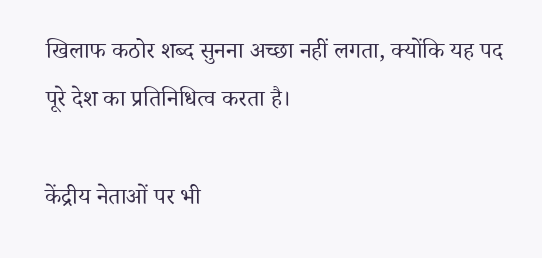खिलाफ कठोर शब्द सुनना अच्छा नहीं लगता, क्योंकि यह पद पूरे देश का प्रतिनिधित्व करता है।

केंद्रीय नेताओं पर भी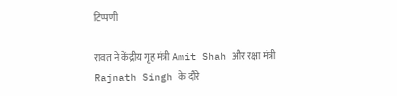टिप्पणी

रावत ने केंद्रीय गृह मंत्री Amit Shah और रक्षा मंत्री Rajnath Singh के दौरे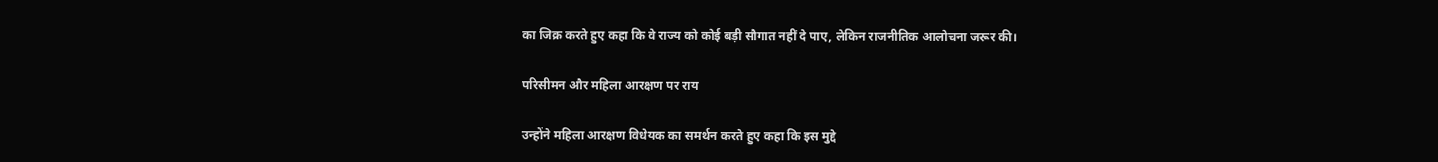का जिक्र करते हुए कहा कि वे राज्य को कोई बड़ी सौगात नहीं दे पाए, लेकिन राजनीतिक आलोचना जरूर की।

परिसीमन और महिला आरक्षण पर राय

उन्होंने महिला आरक्षण विधेयक का समर्थन करते हुए कहा कि इस मुद्दे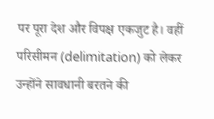पर पूरा देश और विपक्ष एकजुट है। वहीं परिसीमन (delimitation) को लेकर उन्होंने सावधानी बरतने की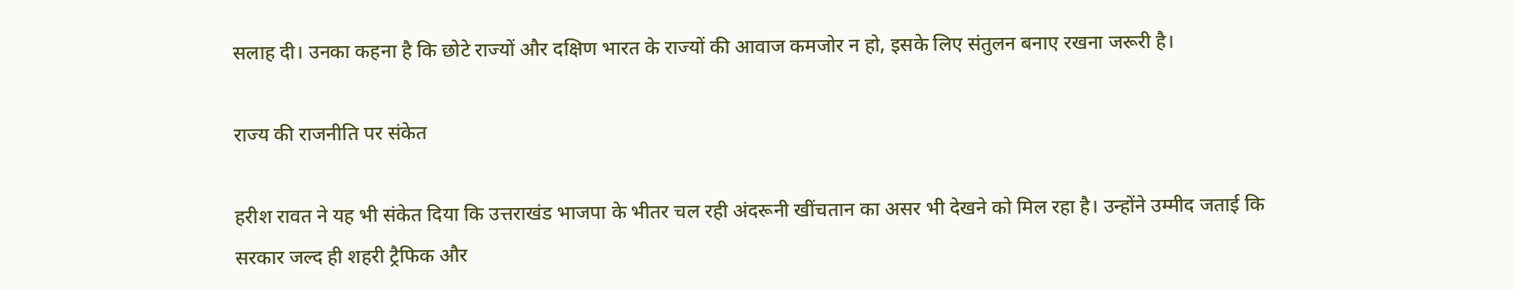सलाह दी। उनका कहना है कि छोटे राज्यों और दक्षिण भारत के राज्यों की आवाज कमजोर न हो, इसके लिए संतुलन बनाए रखना जरूरी है।

राज्य की राजनीति पर संकेत

हरीश रावत ने यह भी संकेत दिया कि उत्तराखंड भाजपा के भीतर चल रही अंदरूनी खींचतान का असर भी देखने को मिल रहा है। उन्होंने उम्मीद जताई कि सरकार जल्द ही शहरी ट्रैफिक और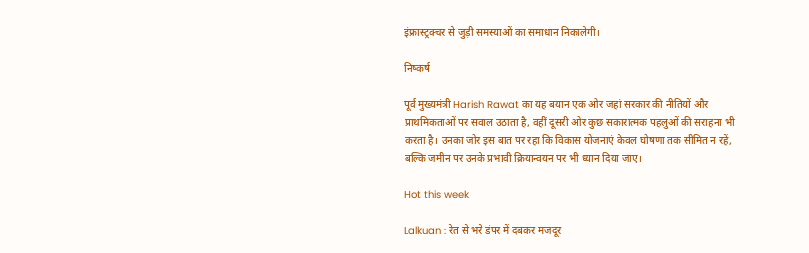इंफ्रास्ट्रक्चर से जुड़ी समस्याओं का समाधान निकालेगी।

निष्कर्ष

पूर्व मुख्यमंत्री Harish Rawat का यह बयान एक ओर जहां सरकार की नीतियों और प्राथमिकताओं पर सवाल उठाता है, वहीं दूसरी ओर कुछ सकारात्मक पहलुओं की सराहना भी करता है। उनका जोर इस बात पर रहा कि विकास योजनाएं केवल घोषणा तक सीमित न रहें, बल्कि जमीन पर उनके प्रभावी क्रियान्वयन पर भी ध्यान दिया जाए।

Hot this week

Lalkuan : रेत से भरे डंपर में दबकर मजदूर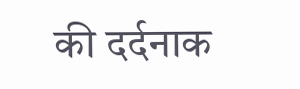की दर्दनाक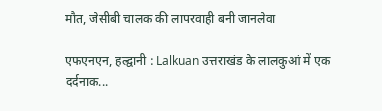मौत, जेसीबी चालक की लापरवाही बनी जानलेवा

एफएनएन, हल्द्वानी : Lalkuan उत्तराखंड के लालकुआं में एक दर्दनाक...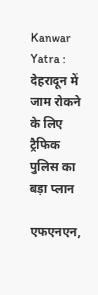Kanwar Yatra : देहरादून में जाम रोकने के लिए ट्रैफिक पुलिस का बड़ा प्लान

एफएनएन,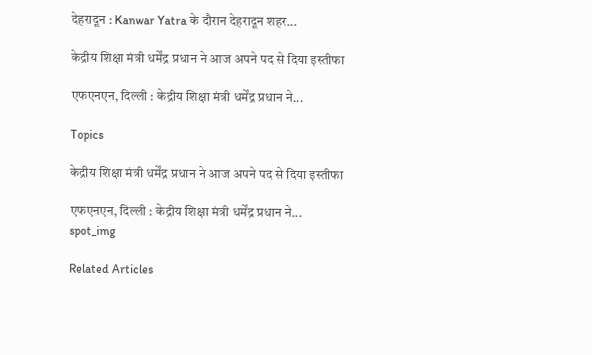देहरादून : Kanwar Yatra के दौरान देहरादून शहर...

केद्रीय शिक्षा मंत्री धर्मेंद्र प्रधान ने आज अपने पद से दिया इस्तीफा

एफएनएन, दिल्ली : केद्रीय शिक्षा मंत्री धर्मेंद्र प्रधान ने...

Topics

केद्रीय शिक्षा मंत्री धर्मेंद्र प्रधान ने आज अपने पद से दिया इस्तीफा

एफएनएन, दिल्ली : केद्रीय शिक्षा मंत्री धर्मेंद्र प्रधान ने...
spot_img

Related Articles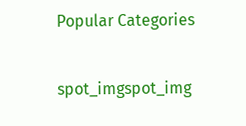Popular Categories

spot_imgspot_img